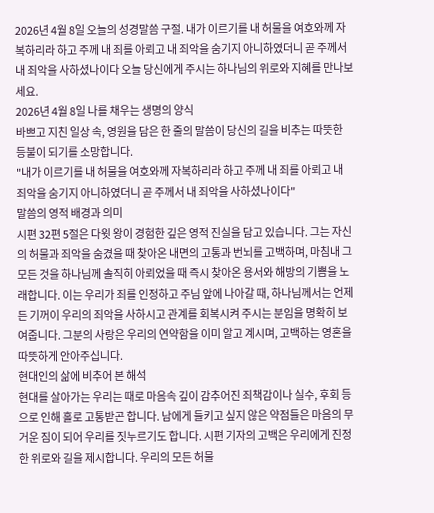2026년 4월 8일 오늘의 성경말씀 구절. 내가 이르기를 내 허물을 여호와께 자복하리라 하고 주께 내 죄를 아뢰고 내 죄악을 숨기지 아니하였더니 곧 주께서 내 죄악을 사하셨나이다 오늘 당신에게 주시는 하나님의 위로와 지혜를 만나보세요.
2026년 4월 8일 나를 채우는 생명의 양식
바쁘고 지친 일상 속, 영원을 담은 한 줄의 말씀이 당신의 길을 비추는 따뜻한 등불이 되기를 소망합니다.
"내가 이르기를 내 허물을 여호와께 자복하리라 하고 주께 내 죄를 아뢰고 내 죄악을 숨기지 아니하였더니 곧 주께서 내 죄악을 사하셨나이다"
말씀의 영적 배경과 의미
시편 32편 5절은 다윗 왕이 경험한 깊은 영적 진실을 담고 있습니다. 그는 자신의 허물과 죄악을 숨겼을 때 찾아온 내면의 고통과 번뇌를 고백하며, 마침내 그 모든 것을 하나님께 솔직히 아뢰었을 때 즉시 찾아온 용서와 해방의 기쁨을 노래합니다. 이는 우리가 죄를 인정하고 주님 앞에 나아갈 때, 하나님께서는 언제든 기꺼이 우리의 죄악을 사하시고 관계를 회복시켜 주시는 분임을 명확히 보여줍니다. 그분의 사랑은 우리의 연약함을 이미 알고 계시며, 고백하는 영혼을 따뜻하게 안아주십니다.
현대인의 삶에 비추어 본 해석
현대를 살아가는 우리는 때로 마음속 깊이 감추어진 죄책감이나 실수, 후회 등으로 인해 홀로 고통받곤 합니다. 남에게 들키고 싶지 않은 약점들은 마음의 무거운 짐이 되어 우리를 짓누르기도 합니다. 시편 기자의 고백은 우리에게 진정한 위로와 길을 제시합니다. 우리의 모든 허물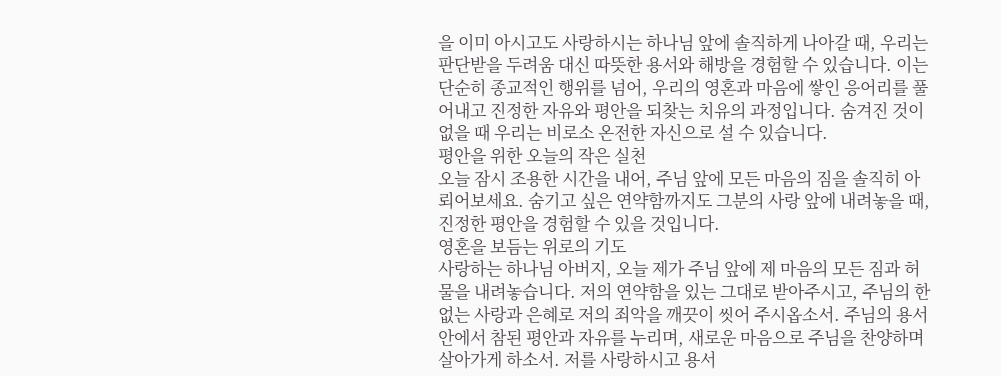을 이미 아시고도 사랑하시는 하나님 앞에 솔직하게 나아갈 때, 우리는 판단받을 두려움 대신 따뜻한 용서와 해방을 경험할 수 있습니다. 이는 단순히 종교적인 행위를 넘어, 우리의 영혼과 마음에 쌓인 응어리를 풀어내고 진정한 자유와 평안을 되찾는 치유의 과정입니다. 숨겨진 것이 없을 때 우리는 비로소 온전한 자신으로 설 수 있습니다.
평안을 위한 오늘의 작은 실천
오늘 잠시 조용한 시간을 내어, 주님 앞에 모든 마음의 짐을 솔직히 아뢰어보세요. 숨기고 싶은 연약함까지도 그분의 사랑 앞에 내려놓을 때, 진정한 평안을 경험할 수 있을 것입니다.
영혼을 보듬는 위로의 기도
사랑하는 하나님 아버지, 오늘 제가 주님 앞에 제 마음의 모든 짐과 허물을 내려놓습니다. 저의 연약함을 있는 그대로 받아주시고, 주님의 한없는 사랑과 은혜로 저의 죄악을 깨끗이 씻어 주시옵소서. 주님의 용서 안에서 참된 평안과 자유를 누리며, 새로운 마음으로 주님을 찬양하며 살아가게 하소서. 저를 사랑하시고 용서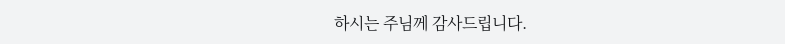하시는 주님께 감사드립니다.